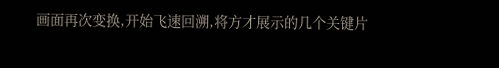画面再次变换,开始飞速回溯,将方才展示的几个关键片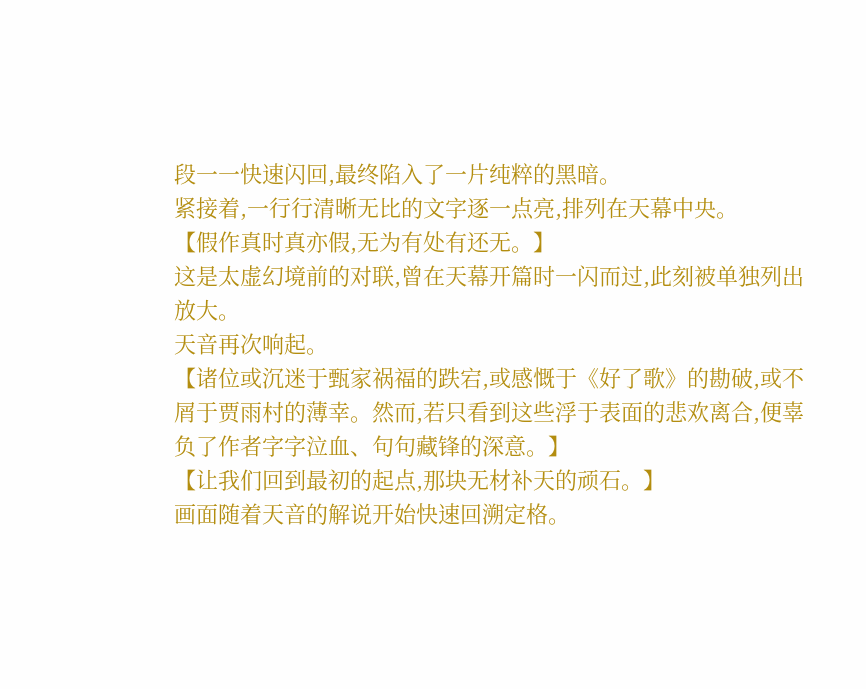段一一快速闪回,最终陷入了一片纯粹的黑暗。
紧接着,一行行清晰无比的文字逐一点亮,排列在天幕中央。
【假作真时真亦假,无为有处有还无。】
这是太虚幻境前的对联,曾在天幕开篇时一闪而过,此刻被单独列出放大。
天音再次响起。
【诸位或沉迷于甄家祸福的跌宕,或感慨于《好了歌》的勘破,或不屑于贾雨村的薄幸。然而,若只看到这些浮于表面的悲欢离合,便辜负了作者字字泣血、句句藏锋的深意。】
【让我们回到最初的起点,那块无材补天的顽石。】
画面随着天音的解说开始快速回溯定格。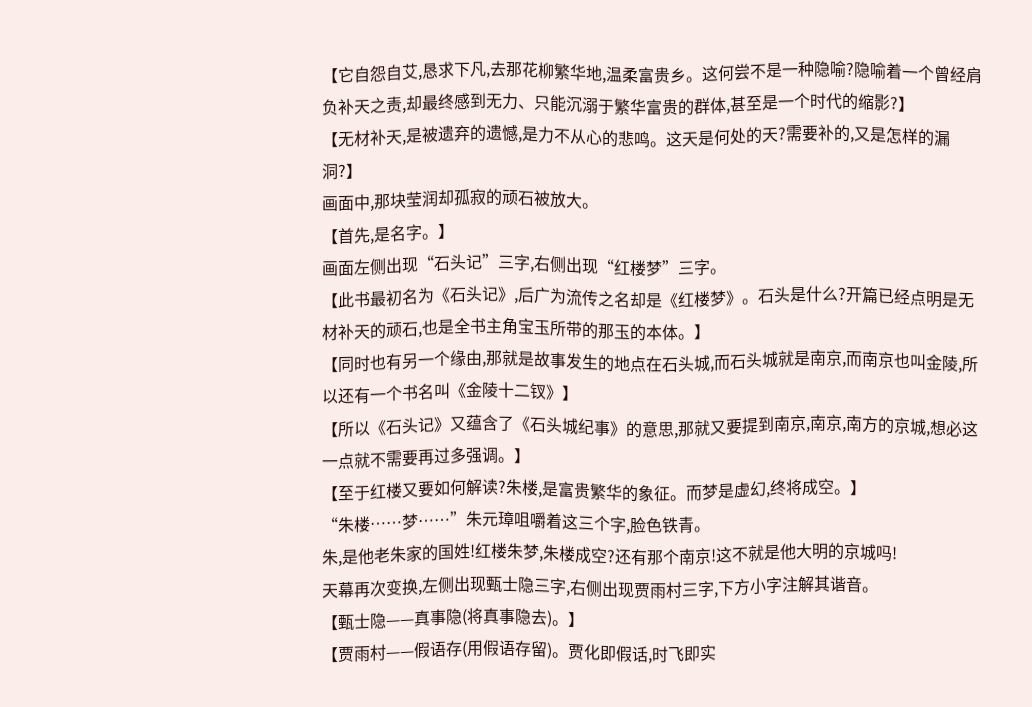【它自怨自艾,恳求下凡,去那花柳繁华地,温柔富贵乡。这何尝不是一种隐喻?隐喻着一个曾经肩负补天之责,却最终感到无力、只能沉溺于繁华富贵的群体,甚至是一个时代的缩影?】
【无材补天,是被遗弃的遗憾,是力不从心的悲鸣。这天是何处的天?需要补的,又是怎样的漏洞?】
画面中,那块莹润却孤寂的顽石被放大。
【首先,是名字。】
画面左侧出现“石头记”三字,右侧出现“红楼梦”三字。
【此书最初名为《石头记》,后广为流传之名却是《红楼梦》。石头是什么?开篇已经点明是无材补天的顽石,也是全书主角宝玉所带的那玉的本体。】
【同时也有另一个缘由,那就是故事发生的地点在石头城,而石头城就是南京,而南京也叫金陵,所以还有一个书名叫《金陵十二钗》】
【所以《石头记》又蕴含了《石头城纪事》的意思,那就又要提到南京,南京,南方的京城,想必这一点就不需要再过多强调。】
【至于红楼又要如何解读?朱楼,是富贵繁华的象征。而梦是虚幻,终将成空。】
“朱楼……梦……”朱元璋咀嚼着这三个字,脸色铁青。
朱,是他老朱家的国姓!红楼朱梦,朱楼成空?还有那个南京!这不就是他大明的京城吗!
天幕再次变换,左侧出现甄士隐三字,右侧出现贾雨村三字,下方小字注解其谐音。
【甄士隐——真事隐(将真事隐去)。】
【贾雨村——假语存(用假语存留)。贾化即假话,时飞即实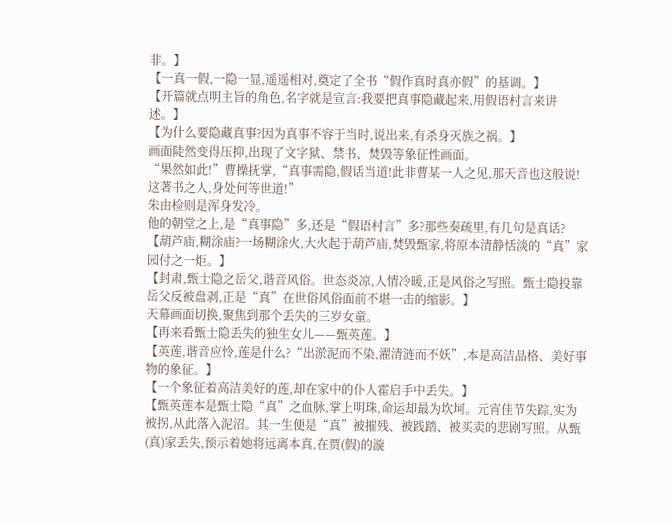非。】
【一真一假,一隐一显,遥遥相对,奠定了全书“假作真时真亦假”的基调。】
【开篇就点明主旨的角色,名字就是宣言:我要把真事隐藏起来,用假语村言来讲述。】
【为什么要隐藏真事?因为真事不容于当时,说出来,有杀身灭族之祸。】
画面陡然变得压抑,出现了文字狱、禁书、焚毁等象征性画面。
“果然如此!”曹操抚掌,“真事需隐,假话当道!此非曹某一人之见,那天音也这般说!这著书之人,身处何等世道!”
朱由检则是浑身发冷。
他的朝堂之上,是“真事隐”多,还是“假语村言”多?那些奏疏里,有几句是真话?
【葫芦庙,糊涂庙?一场糊涂火,大火起于葫芦庙,焚毁甄家,将原本清静恬淡的“真”家园付之一炬。】
【封肃,甄士隐之岳父,谐音风俗。世态炎凉,人情冷暖,正是风俗之写照。甄士隐投靠岳父反被盘剥,正是“真”在世俗风俗面前不堪一击的缩影。】
天幕画面切换,聚焦到那个丢失的三岁女童。
【再来看甄士隐丢失的独生女儿——甄英莲。】
【英莲,谐音应怜,莲是什么?“出淤泥而不染,濯清涟而不妖”,本是高洁品格、美好事物的象征。】
【一个象征着高洁美好的莲,却在家中的仆人霍启手中丢失。】
【甄英莲本是甄士隐“真”之血脉,掌上明珠,命运却最为坎坷。元宵佳节失踪,实为被拐,从此落入泥沼。其一生便是“真”被摧残、被践踏、被买卖的悲剧写照。从甄(真)家丢失,预示着她将远离本真,在贾(假)的漩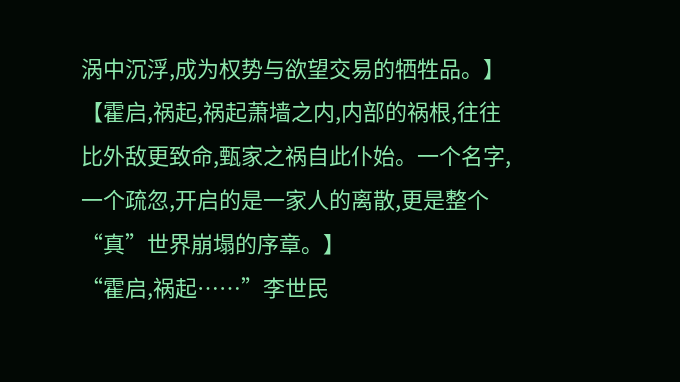涡中沉浮,成为权势与欲望交易的牺牲品。】
【霍启,祸起,祸起萧墙之内,内部的祸根,往往比外敌更致命,甄家之祸自此仆始。一个名字,一个疏忽,开启的是一家人的离散,更是整个“真”世界崩塌的序章。】
“霍启,祸起……”李世民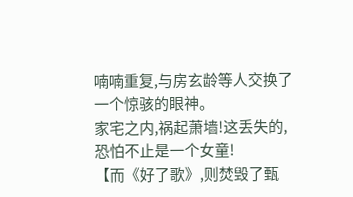喃喃重复,与房玄龄等人交换了一个惊骇的眼神。
家宅之内,祸起萧墙!这丢失的,恐怕不止是一个女童!
【而《好了歌》,则焚毁了甄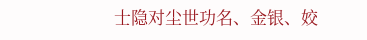士隐对尘世功名、金银、姣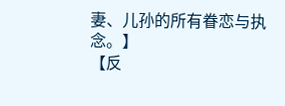妻、儿孙的所有眷恋与执念。】
【反